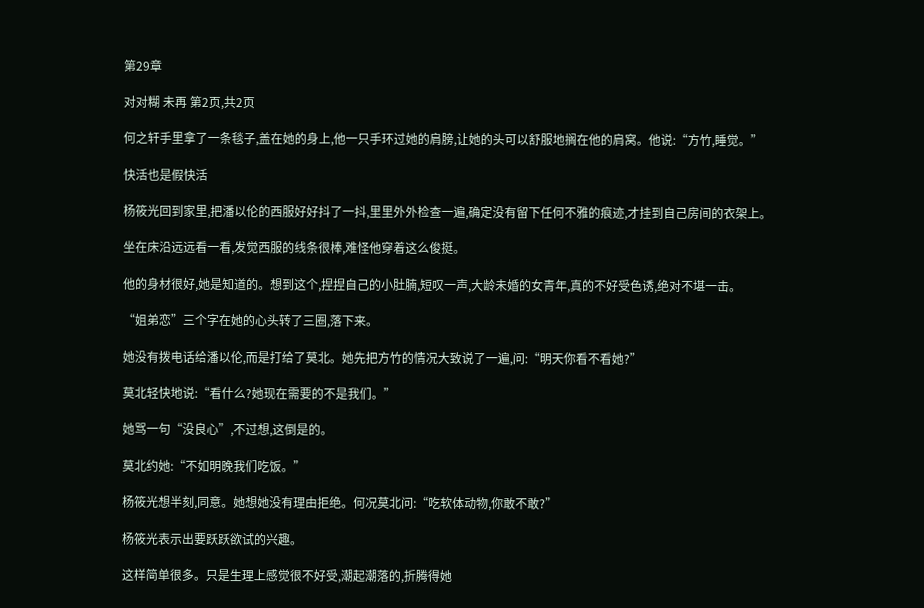第29章

对对糊 未再 第2页,共2页

何之轩手里拿了一条毯子,盖在她的身上,他一只手环过她的肩膀,让她的头可以舒服地搁在他的肩窝。他说:“方竹,睡觉。”

快活也是假快活

杨筱光回到家里,把潘以伦的西服好好抖了一抖,里里外外检查一遍,确定没有留下任何不雅的痕迹,才挂到自己房间的衣架上。

坐在床沿远远看一看,发觉西服的线条很棒,难怪他穿着这么俊挺。

他的身材很好,她是知道的。想到这个,捏捏自己的小肚腩,短叹一声,大龄未婚的女青年,真的不好受色诱,绝对不堪一击。

“姐弟恋”三个字在她的心头转了三圈,落下来。

她没有拨电话给潘以伦,而是打给了莫北。她先把方竹的情况大致说了一遍,问:“明天你看不看她?”

莫北轻快地说:“看什么?她现在需要的不是我们。”

她骂一句“没良心”,不过想,这倒是的。

莫北约她:“不如明晚我们吃饭。”

杨筱光想半刻,同意。她想她没有理由拒绝。何况莫北问:“吃软体动物,你敢不敢?”

杨筱光表示出要跃跃欲试的兴趣。

这样简单很多。只是生理上感觉很不好受,潮起潮落的,折腾得她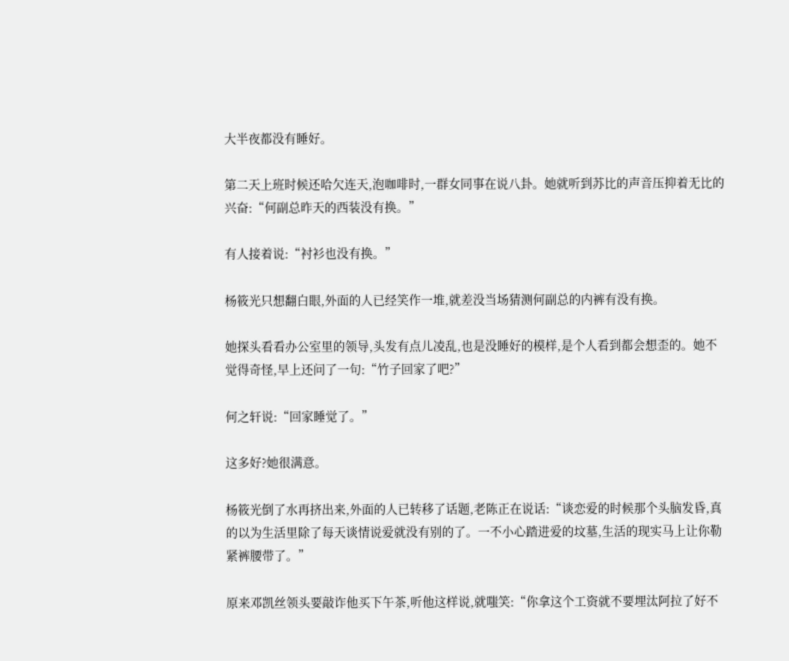大半夜都没有睡好。

第二天上班时候还哈欠连天,泡咖啡时,一群女同事在说八卦。她就听到苏比的声音压抑着无比的兴奋:“何副总昨天的西装没有换。”

有人接着说:“衬衫也没有换。”

杨筱光只想翻白眼,外面的人已经笑作一堆,就差没当场猜测何副总的内裤有没有换。

她探头看看办公室里的领导,头发有点儿凌乱,也是没睡好的模样,是个人看到都会想歪的。她不觉得奇怪,早上还问了一句:“竹子回家了吧?”

何之轩说:“回家睡觉了。”

这多好?她很满意。

杨筱光倒了水再挤出来,外面的人已转移了话题,老陈正在说话:“谈恋爱的时候那个头脑发昏,真的以为生活里除了每天谈情说爱就没有别的了。一不小心踏进爱的坟墓,生活的现实马上让你勒紧裤腰带了。”

原来邓凯丝领头要敲诈他买下午茶,听他这样说,就嗤笑:“你拿这个工资就不要埋汰阿拉了好不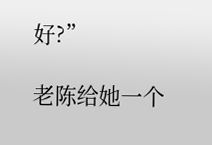好?”

老陈给她一个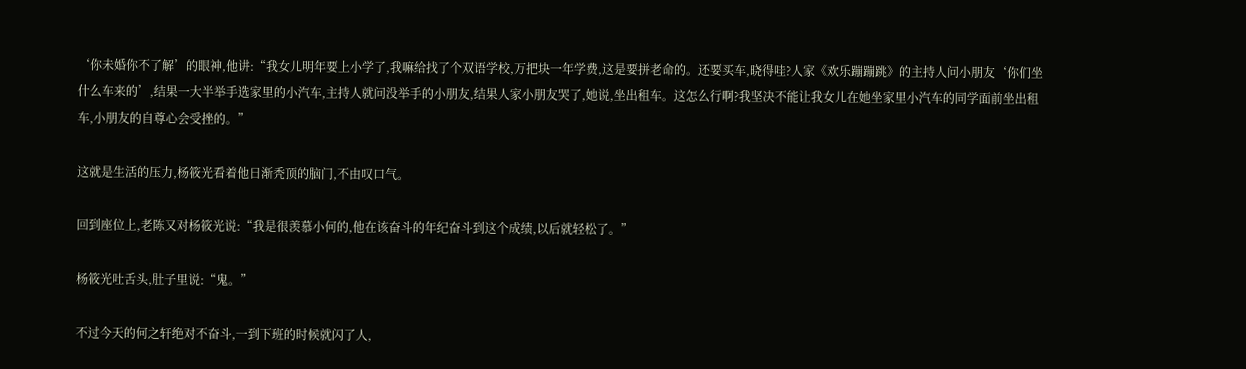‘你未婚你不了解’的眼神,他讲:“我女儿明年要上小学了,我嘛给找了个双语学校,万把块一年学费,这是要拼老命的。还要买车,晓得哇?人家《欢乐蹦蹦跳》的主持人问小朋友‘你们坐什么车来的’,结果一大半举手选家里的小汽车,主持人就问没举手的小朋友,结果人家小朋友哭了,她说,坐出租车。这怎么行啊?我坚决不能让我女儿在她坐家里小汽车的同学面前坐出租车,小朋友的自尊心会受挫的。”

这就是生活的压力,杨筱光看着他日渐秃顶的脑门,不由叹口气。

回到座位上,老陈又对杨筱光说:“我是很羡慕小何的,他在该奋斗的年纪奋斗到这个成绩,以后就轻松了。”

杨筱光吐舌头,肚子里说:“鬼。”

不过今天的何之轩绝对不奋斗,一到下班的时候就闪了人,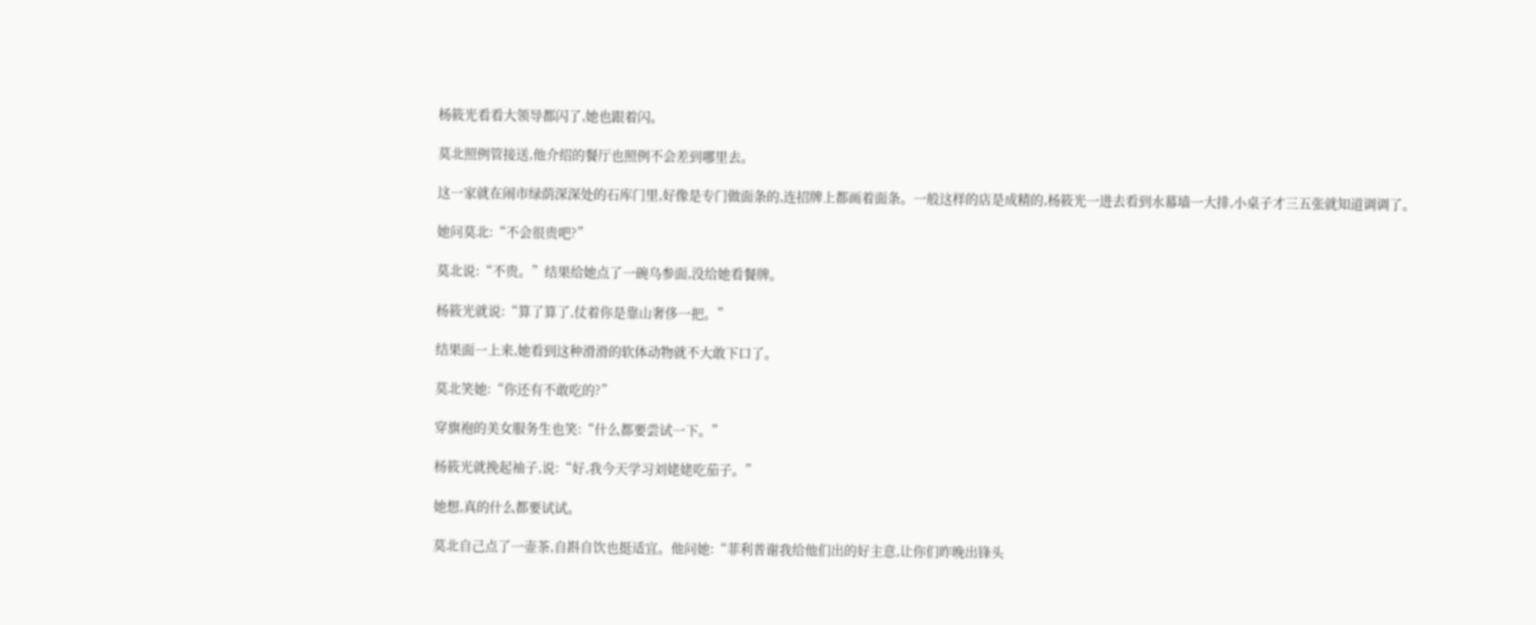杨筱光看看大领导都闪了,她也跟着闪。

莫北照例管接送,他介绍的餐厅也照例不会差到哪里去。

这一家就在闹市绿荫深深处的石库门里,好像是专门做面条的,连招牌上都画着面条。一般这样的店是成精的,杨筱光一进去看到水幕墙一大排,小桌子才三五张就知道调调了。

她问莫北:“不会很贵吧?”

莫北说:“不贵。”结果给她点了一碗乌参面,没给她看餐牌。

杨筱光就说:“算了算了,仗着你是靠山奢侈一把。”

结果面一上来,她看到这种滑滑的软体动物就不大敢下口了。

莫北笑她:“你还有不敢吃的?”

穿旗袍的美女服务生也笑:“什么都要尝试一下。”

杨筱光就挽起袖子,说:“好,我今天学习刘姥姥吃茄子。”

她想,真的什么都要试试。

莫北自己点了一壶茶,自斟自饮也挺适宜。他问她:“菲利普谢我给他们出的好主意,让你们昨晚出锋头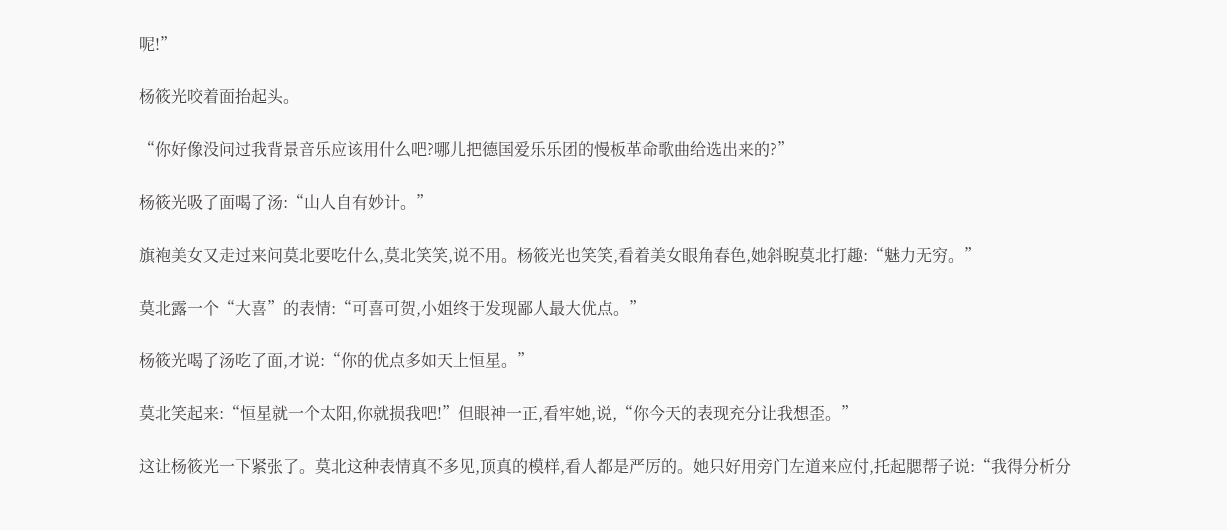呢!”

杨筱光咬着面抬起头。

“你好像没问过我背景音乐应该用什么吧?哪儿把德国爱乐乐团的慢板革命歌曲给选出来的?”

杨筱光吸了面喝了汤:“山人自有妙计。”

旗袍美女又走过来问莫北要吃什么,莫北笑笑,说不用。杨筱光也笑笑,看着美女眼角春色,她斜睨莫北打趣:“魅力无穷。”

莫北露一个“大喜”的表情:“可喜可贺,小姐终于发现鄙人最大优点。”

杨筱光喝了汤吃了面,才说:“你的优点多如天上恒星。”

莫北笑起来:“恒星就一个太阳,你就损我吧!”但眼神一正,看牢她,说,“你今天的表现充分让我想歪。”

这让杨筱光一下紧张了。莫北这种表情真不多见,顶真的模样,看人都是严厉的。她只好用旁门左道来应付,托起腮帮子说:“我得分析分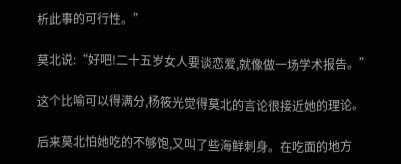析此事的可行性。”

莫北说:“好吧!二十五岁女人要谈恋爱,就像做一场学术报告。”

这个比喻可以得满分,杨筱光觉得莫北的言论很接近她的理论。

后来莫北怕她吃的不够饱,又叫了些海鲜刺身。在吃面的地方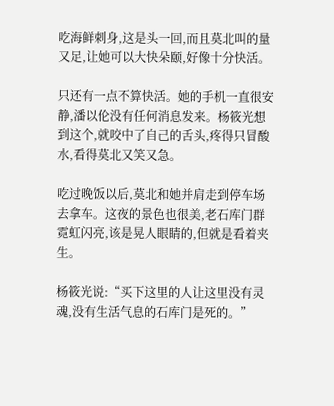吃海鲜刺身,这是头一回,而且莫北叫的量又足,让她可以大快朵颐,好像十分快活。

只还有一点不算快活。她的手机一直很安静,潘以伦没有任何消息发来。杨筱光想到这个,就咬中了自己的舌头,疼得只冒酸水,看得莫北又笑又急。

吃过晚饭以后,莫北和她并肩走到停车场去拿车。这夜的景色也很美,老石库门群霓虹闪亮,该是晃人眼睛的,但就是看着夹生。

杨筱光说:“买下这里的人让这里没有灵魂,没有生活气息的石库门是死的。”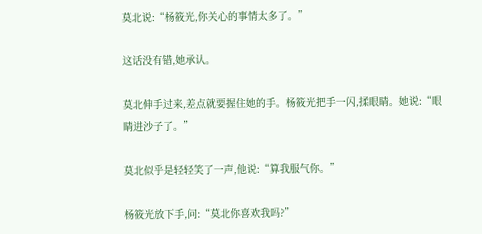莫北说:“杨筱光,你关心的事情太多了。”

这话没有错,她承认。

莫北伸手过来,差点就要握住她的手。杨筱光把手一闪,揉眼睛。她说:“眼睛进沙子了。”

莫北似乎是轻轻笑了一声,他说:“算我服气你。”

杨筱光放下手,问:“莫北你喜欢我吗?”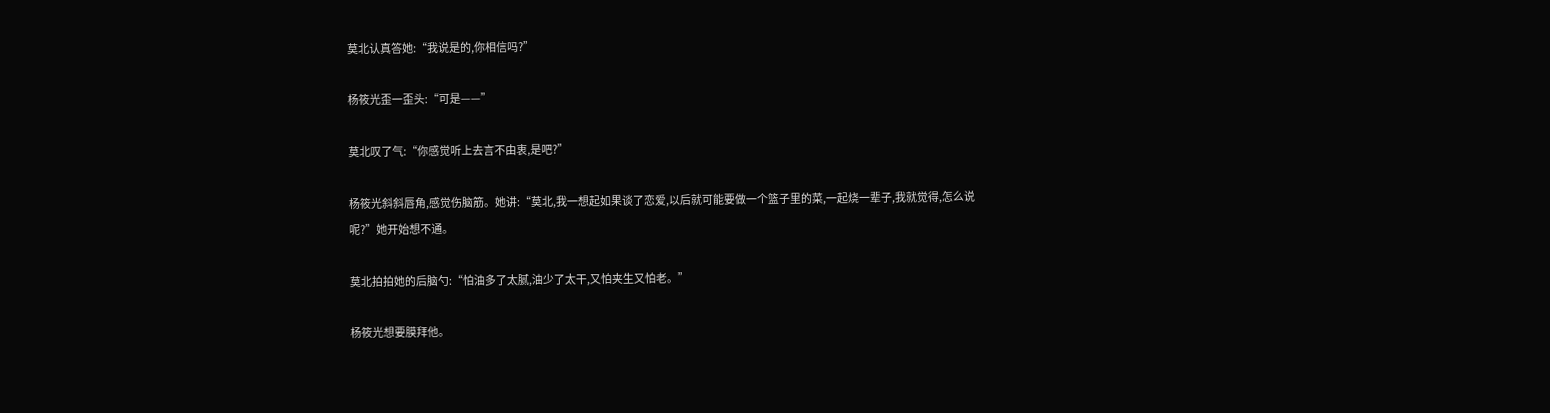莫北认真答她:“我说是的,你相信吗?”

杨筱光歪一歪头:“可是——”

莫北叹了气:“你感觉听上去言不由衷,是吧?”

杨筱光斜斜唇角,感觉伤脑筋。她讲:“莫北,我一想起如果谈了恋爱,以后就可能要做一个篮子里的菜,一起烧一辈子,我就觉得,怎么说呢?”她开始想不通。

莫北拍拍她的后脑勺:“怕油多了太腻,油少了太干,又怕夹生又怕老。”

杨筱光想要膜拜他。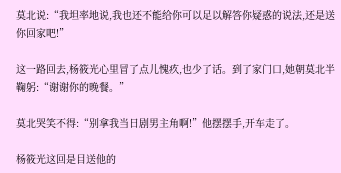莫北说:“我坦率地说,我也还不能给你可以足以解答你疑惑的说法,还是送你回家吧!”

这一路回去,杨筱光心里冒了点儿愧疚,也少了话。到了家门口,她朝莫北半鞠躬:“谢谢你的晚餐。”

莫北哭笑不得:“别拿我当日剧男主角啊!”他摆摆手,开车走了。

杨筱光这回是目送他的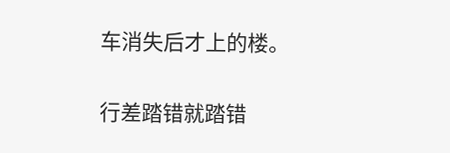车消失后才上的楼。

行差踏错就踏错